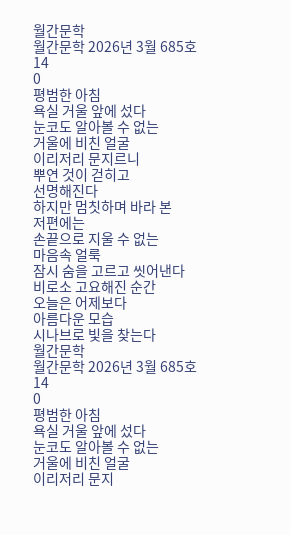월간문학
월간문학 2026년 3월 685호
14
0
평범한 아침
욕실 거울 앞에 섰다
눈코도 알아볼 수 없는
거울에 비친 얼굴
이리저리 문지르니
뿌연 것이 걷히고
선명해진다
하지만 멈칫하며 바라 본
저편에는
손끝으로 지울 수 없는
마음속 얼룩
잠시 숨을 고르고 씻어낸다
비로소 고요해진 순간
오늘은 어제보다
아름다운 모습
시나브로 빛을 찾는다
월간문학
월간문학 2026년 3월 685호
14
0
평범한 아침
욕실 거울 앞에 섰다
눈코도 알아볼 수 없는
거울에 비친 얼굴
이리저리 문지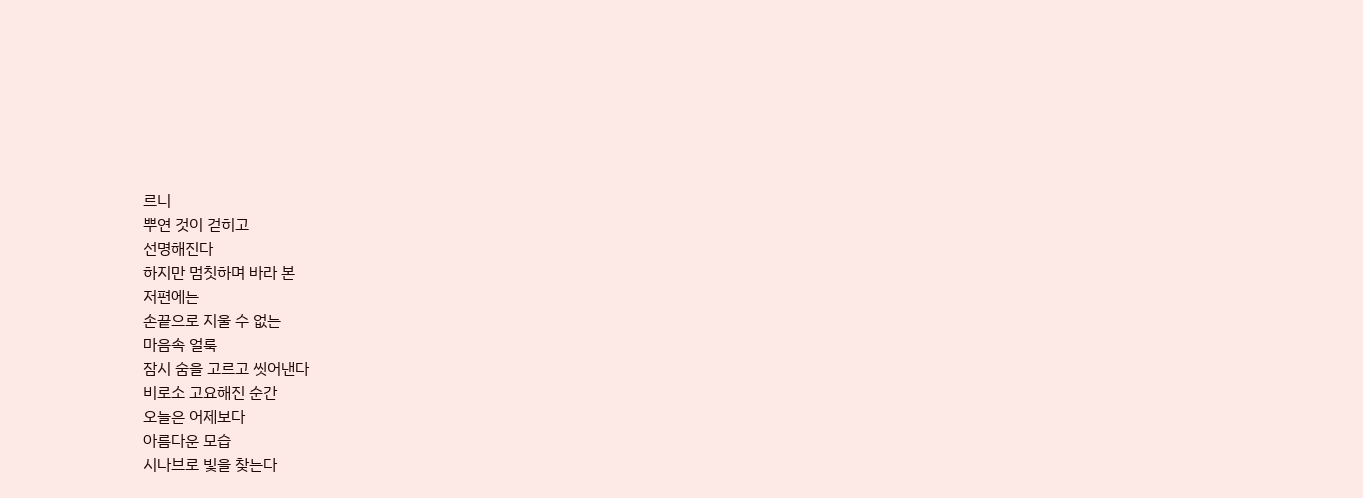르니
뿌연 것이 걷히고
선명해진다
하지만 멈칫하며 바라 본
저편에는
손끝으로 지울 수 없는
마음속 얼룩
잠시 숨을 고르고 씻어낸다
비로소 고요해진 순간
오늘은 어제보다
아름다운 모습
시나브로 빛을 찾는다